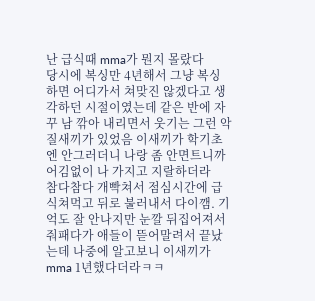난 급식때 mma가 뭔지 몰랐다
당시에 복싱만 4년해서 그냥 복싱하면 어디가서 쳐맞진 않겠다고 생각하던 시절이였는데 같은 반에 자꾸 남 깎아 내리면서 웃기는 그런 악질새끼가 있었음 이새끼가 학기초엔 안그러더니 나랑 좀 안면트니까 어김없이 나 가지고 지랄하더라
참다참다 개빡쳐서 점심시간에 급식쳐먹고 뒤로 불러내서 다이깸. 기억도 잘 안나지만 눈깔 뒤집어져서 줘패다가 애들이 뜯어말려서 끝났는데 나중에 알고보니 이새끼가 mma 1년했다더라ㅋㅋ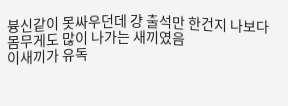븅신같이 못싸우던데 걍 출석만 한건지 나보다 몸무게도 많이 나가는 새끼였음
이새끼가 유독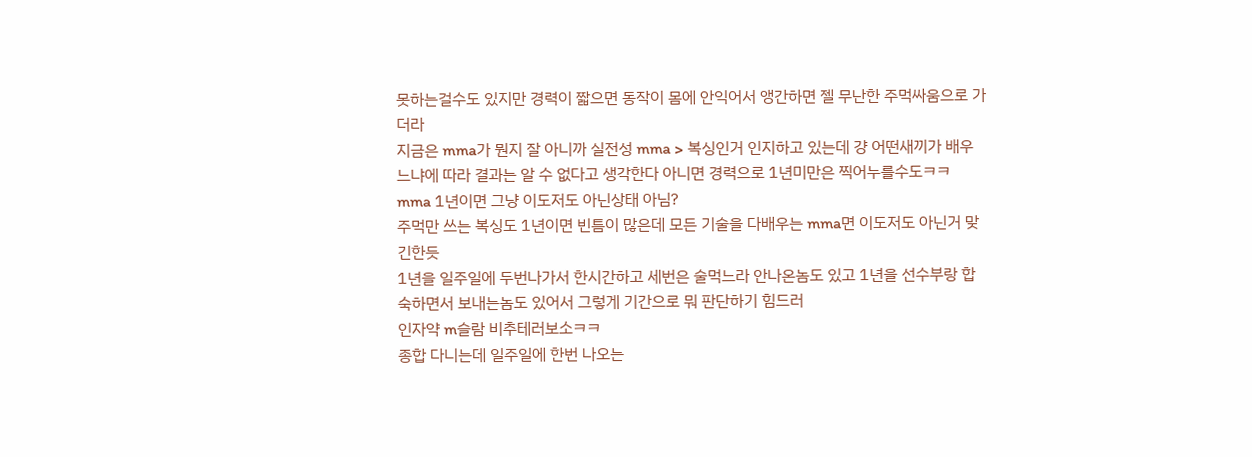못하는걸수도 있지만 경력이 짧으면 동작이 몸에 안익어서 앵간하면 젤 무난한 주먹싸움으로 가더라
지금은 mma가 뭔지 잘 아니까 실전성 mma > 복싱인거 인지하고 있는데 걍 어떤새끼가 배우느냐에 따라 결과는 알 수 없다고 생각한다 아니면 경력으로 1년미만은 찍어누를수도ㅋㅋ
mma 1년이면 그냥 이도저도 아닌상태 아님?
주먹만 쓰는 복싱도 1년이면 빈틈이 많은데 모든 기술을 다배우는 mma면 이도저도 아닌거 맞긴한듯
1년을 일주일에 두번나가서 한시간하고 세번은 술먹느라 안나온놈도 있고 1년을 선수부랑 합숙하면서 보내는놈도 있어서 그렇게 기간으로 뭐 판단하기 힘드러
인자약 m슬람 비추테러보소ㅋㅋ
종합 다니는데 일주일에 한번 나오는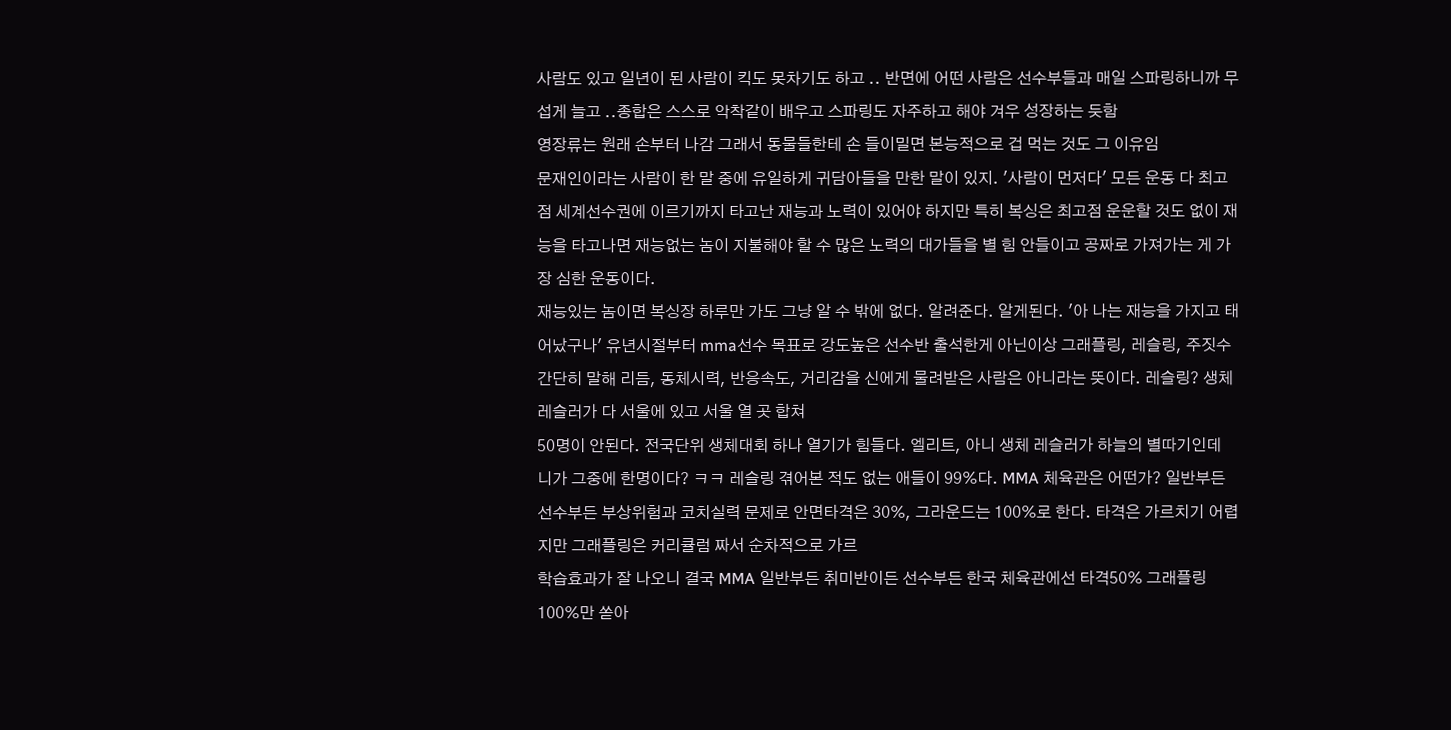사람도 있고 일년이 된 사람이 킥도 못차기도 하고 .. 반면에 어떤 사람은 선수부들과 매일 스파링하니까 무섭게 늘고 ..종합은 스스로 악착같이 배우고 스파링도 자주하고 해야 겨우 성장하는 듯함
영장류는 원래 손부터 나감 그래서 동물들한테 손 들이밀면 본능적으로 겁 먹는 것도 그 이유임
문재인이라는 사람이 한 말 중에 유일하게 귀담아들을 만한 말이 있지. '사람이 먼저다' 모든 운동 다 최고점 세계선수권에 이르기까지 타고난 재능과 노력이 있어야 하지만 특히 복싱은 최고점 운운할 것도 없이 재능을 타고나면 재능없는 놈이 지불해야 할 수 많은 노력의 대가들을 별 힘 안들이고 공짜로 가져가는 게 가장 심한 운동이다.
재능있는 놈이면 복싱장 하루만 가도 그냥 알 수 밖에 없다. 알려준다. 알게된다. '아 나는 재능을 가지고 태어났구나' 유년시절부터 mma선수 목표로 강도높은 선수반 출석한게 아닌이상 그래플링, 레슬링, 주짓수 간단히 말해 리듬, 동체시력, 반응속도, 거리감을 신에게 물려받은 사람은 아니라는 뜻이다. 레슬링? 생체 레슬러가 다 서울에 있고 서울 열 곳 합쳐
50명이 안된다. 전국단위 생체대회 하나 열기가 힘들다. 엘리트, 아니 생체 레슬러가 하늘의 별따기인데 니가 그중에 한명이다? ㅋㅋ 레슬링 겪어본 적도 없는 애들이 99%다. MMA 체육관은 어떤가? 일반부든 선수부든 부상위험과 코치실력 문제로 안면타격은 30%, 그라운드는 100%로 한다. 타격은 가르치기 어렵지만 그래플링은 커리큘럼 짜서 순차적으로 가르
학습효과가 잘 나오니 결국 MMA 일반부든 취미반이든 선수부든 한국 체육관에선 타격50% 그래플링100%만 쏟아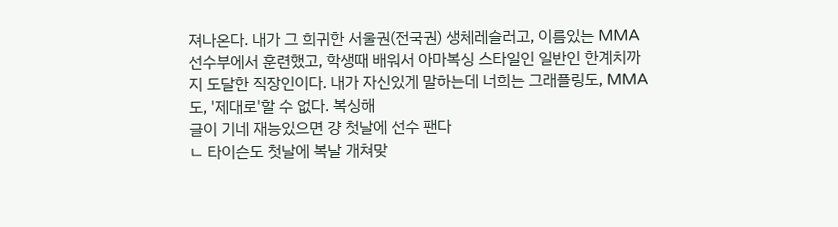져나온다. 내가 그 희귀한 서울권(전국권) 생체레슬러고, 이름있는 MMA 선수부에서 훈련했고, 학생때 배워서 아마복싱 스타일인 일반인 한계치까지 도달한 직장인이다. 내가 자신있게 말하는데 너희는 그래플링도, MMA도, '제대로'할 수 없다. 복싱해
글이 기네 재능있으면 걍 첫날에 선수 팬다
ㄴ 타이슨도 첫날에 복날 개쳐맞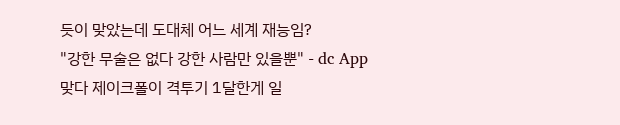듯이 맞았는데 도대체 어느 세계 재능임?
"강한 무술은 없다 강한 사람만 있을뿐" - dc App
맞다 제이크폴이 격투기 1달한게 일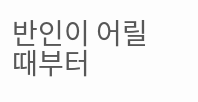반인이 어릴때부터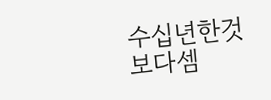수십년한것보다셈